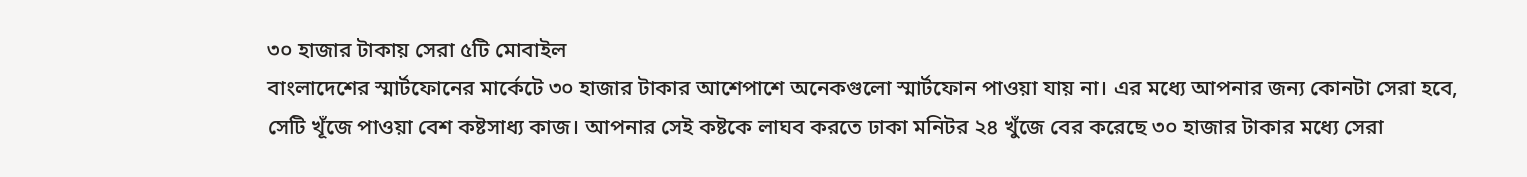৩০ হাজার টাকায় সেরা ৫টি মোবাইল
বাংলাদেশের স্মার্টফোনের মার্কেটে ৩০ হাজার টাকার আশেপাশে অনেকগুলো স্মার্টফোন পাওয়া যায় না। এর মধ্যে আপনার জন্য কোনটা সেরা হবে, সেটি খূঁজে পাওয়া বেশ কষ্টসাধ্য কাজ। আপনার সেই কষ্টকে লাঘব করতে ঢাকা মনিটর ২৪ খুঁজে বের করেছে ৩০ হাজার টাকার মধ্যে সেরা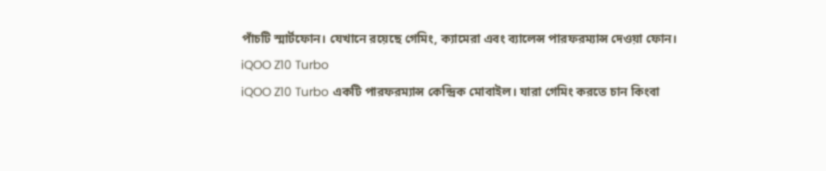পাঁচটি স্মার্টফোন। যেখানে রয়েছে গেমিং, ক্যামেরা এবং ব্যালেন্স পারফরম্যান্স দেওয়া ফোন।
iQOO Z10 Turbo
iQOO Z10 Turbo একটি পারফরম্যান্স কেন্দ্রিক মোবাইল। যারা গেমিং করতে চান কিংবা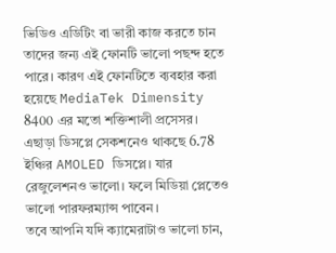ভিডিও এডিটিং বা ভারী কাজ করতে চান তাদের জন্য এই ফোনটি ভালো পছন্দ হতে পারে। কারণ এই ফোনটিতে ব্যবহার করা হয়েছে MediaTek Dimensity 8400 এর মতো শক্তিশালী প্রসেসর। এছাড়া ডিসপ্লে সেকশনেও থাকছে 6.78 ইঞ্চির AMOLED ডিসপ্লে। যার রেজুলেশনও ভালো। ফলে মিডিয়া প্লেতেও ভালো পারফরম্যান্স পাবেন।
তবে আপনি যদি ক্যামেরাটাও ভালো চান,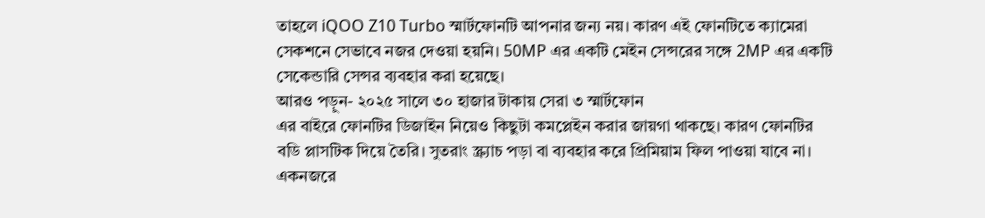তাহলে iQOO Z10 Turbo স্মার্টফোনটি আপনার জন্য নয়। কারণ এই ফোনটিতে ক্যামেরা সেকশনে সেভাবে নজর দেওয়া হয়নি। 50MP এর একটি মেইন সেন্সরের সঙ্গে 2MP এর একটি সেকেন্ডারি সেন্সর ব্যবহার করা হয়েছে।
আরও পড়ুন- ২০২৫ সালে ৩০ হাজার টাকায় সেরা ৩ স্মার্টফোন
এর বাইরে ফোনটির ডিজাইন নিয়েও কিছুটা কমপ্লেইন করার জায়গা থাকছে। কারণ ফোনটির বডি প্লাসটিক দিয়ে তৈরি। সুতরাং স্ক্র্যাচ পড়া বা ব্যবহার করে প্রিমিয়াম ফিল পাওয়া যাবে না।
একনজরে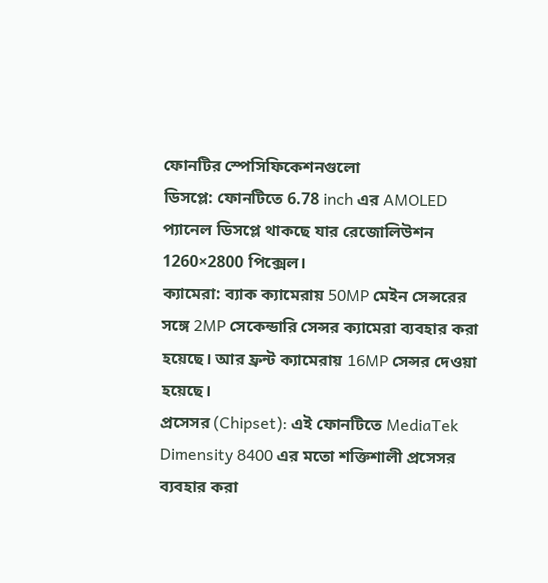ফোনটির স্পেসিফিকেশনগুলো
ডিসপ্লে: ফোনটিতে 6.78 inch এর AMOLED প্যানেল ডিসপ্লে থাকছে যার রেজোলিউশন 1260×2800 পিক্সেল।
ক্যামেরা: ব্যাক ক্যামেরায় 50MP মেইন সেন্সরের সঙ্গে 2MP সেকেন্ডারি সেন্সর ক্যামেরা ব্যবহার করা হয়েছে। আর ফ্রন্ট ক্যামেরায় 16MP সেন্সর দেওয়া হয়েছে।
প্রসেসর (Chipset): এই ফোনটিতে MediaTek Dimensity 8400 এর মতো শক্তিশালী প্রসেসর ব্যবহার করা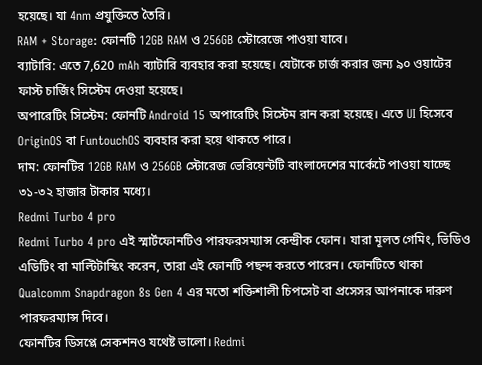হয়েছে। যা 4nm প্রযুক্তিতে তৈরি।
RAM + Storage: ফোনটি 12GB RAM ও 256GB স্টোরেজে পাওয়া যাবে।
ব্যাটারি: এতে 7,620 mAh ব্যাটারি ব্যবহার করা হয়েছে। যেটাকে চার্জ করার জন্য ৯০ ওয়াটের ফাস্ট চার্জিং সিস্টেম দেওয়া হয়েছে।
অপারেটিং সিস্টেম: ফোনটি Android 15 অপারেটিং সিস্টেম রান করা হয়েছে। এতে UI হিসেবে OriginOS বা FuntouchOS ব্যবহার করা হয়ে থাকতে পারে।
দাম: ফোনটির 12GB RAM ও 256GB স্টোরেজ ভেরিয়েন্টটি বাংলাদেশের মার্কেটে পাওয়া যাচ্ছে ৩১-৩২ হাজার টাকার মধ্যে।
Redmi Turbo 4 pro
Redmi Turbo 4 pro এই স্মার্টফোনটিও পারফরসম্যান্স কেন্দ্রীক ফোন। যারা মূলত গেমিং, ভিডিও এডিটিং বা মাল্টিটাস্কিং করেন, তারা এই ফোনটি পছন্দ করতে পারেন। ফোনটিতে থাকা Qualcomm Snapdragon 8s Gen 4 এর মতো শক্তিশালী চিপসেট বা প্রসেসর আপনাকে দারুণ পারফরম্যান্স দিবে।
ফোনটির ডিসপ্লে সেকশনও যথেষ্ট ভালো। Redmi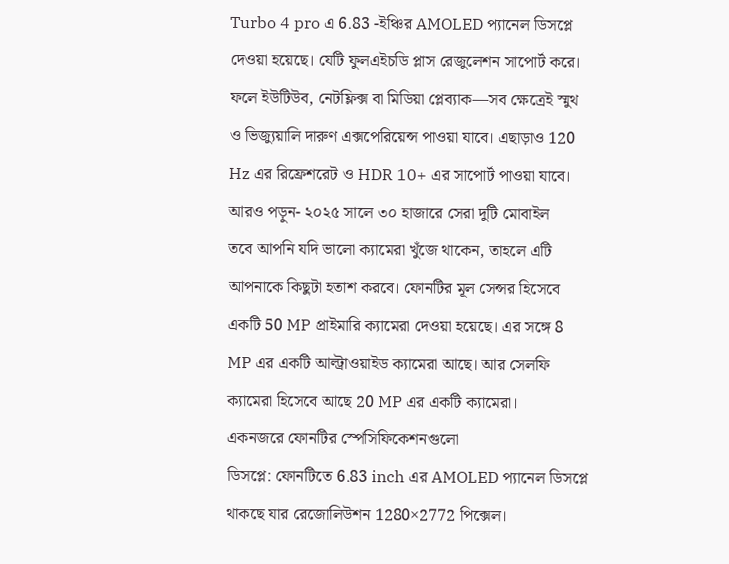Turbo 4 pro এ 6.83 -ইঞ্চির AMOLED প্যানেল ডিসপ্লে দেওয়া হয়েছে। যেটি ফুলএইচডি প্লাস রেজুলেশন সাপোর্ট করে। ফলে ইউটিউব, নেটফ্লিক্স বা মিডিয়া প্লেব্যাক—সব ক্ষেত্রেই স্মুথ ও ভিজ্যুয়ালি দারুণ এক্সপেরিয়েন্স পাওয়া যাবে। এছাড়াও 120 Hz এর রিফ্রেশরেট ও HDR 10+ এর সাপোর্ট পাওয়া যাবে।
আরও পড়ুন- ২০২৫ সালে ৩০ হাজারে সেরা দুটি মোবাইল
তবে আপনি যদি ভালো ক্যামেরা খুঁজে থাকেন, তাহলে এটি আপনাকে কিছুটা হতাশ করবে। ফোনটির মূল সেন্সর হিসেবে একটি 50 MP প্রাইমারি ক্যামেরা দেওয়া হয়েছে। এর সঙ্গে 8 MP এর একটি আল্ট্রাওয়াইড ক্যামেরা আছে। আর সেলফি ক্যামেরা হিসেবে আছে 20 MP এর একটি ক্যামেরা।
একনজরে ফোনটির স্পেসিফিকেশনগুলো
ডিসপ্লে: ফোনটিতে 6.83 inch এর AMOLED প্যানেল ডিসপ্লে থাকছে যার রেজোলিউশন 1280×2772 পিক্সেল।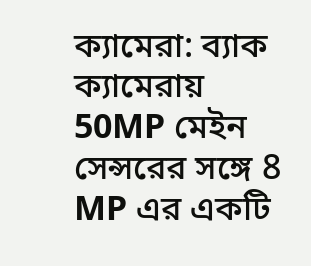ক্যামেরা: ব্যাক ক্যামেরায় 50MP মেইন সেন্সরের সঙ্গে 8 MP এর একটি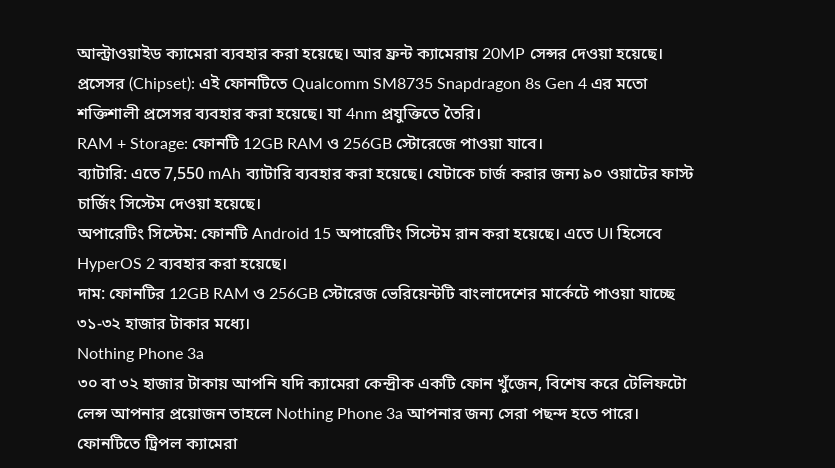আল্ট্রাওয়াইড ক্যামেরা ব্যবহার করা হয়েছে। আর ফ্রন্ট ক্যামেরায় 20MP সেন্সর দেওয়া হয়েছে।
প্রসেসর (Chipset): এই ফোনটিতে Qualcomm SM8735 Snapdragon 8s Gen 4 এর মতো শক্তিশালী প্রসেসর ব্যবহার করা হয়েছে। যা 4nm প্রযুক্তিতে তৈরি।
RAM + Storage: ফোনটি 12GB RAM ও 256GB স্টোরেজে পাওয়া যাবে।
ব্যাটারি: এতে 7,550 mAh ব্যাটারি ব্যবহার করা হয়েছে। যেটাকে চার্জ করার জন্য ৯০ ওয়াটের ফাস্ট চার্জিং সিস্টেম দেওয়া হয়েছে।
অপারেটিং সিস্টেম: ফোনটি Android 15 অপারেটিং সিস্টেম রান করা হয়েছে। এতে UI হিসেবে HyperOS 2 ব্যবহার করা হয়েছে।
দাম: ফোনটির 12GB RAM ও 256GB স্টোরেজ ভেরিয়েন্টটি বাংলাদেশের মার্কেটে পাওয়া যাচ্ছে ৩১-৩২ হাজার টাকার মধ্যে।
Nothing Phone 3a
৩০ বা ৩২ হাজার টাকায় আপনি যদি ক্যামেরা কেন্দ্রীক একটি ফোন খুঁজেন, বিশেষ করে টেলিফটো লেন্স আপনার প্রয়োজন তাহলে Nothing Phone 3a আপনার জন্য সেরা পছন্দ হতে পারে। ফোনটিতে ট্রিপল ক্যামেরা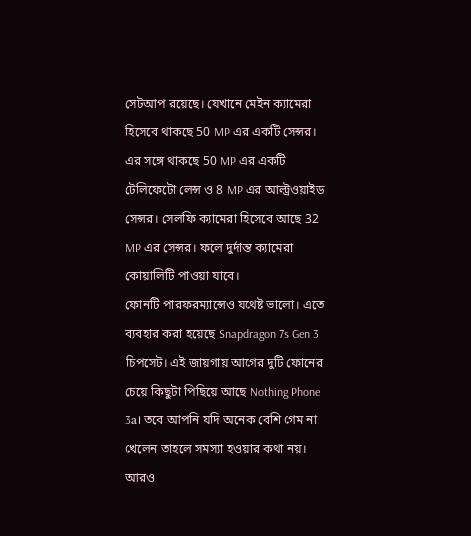সেটআপ রয়েছে। যেখানে মেইন ক্যামেরা হিসেবে থাকছে 50 MP এর একটি সেন্সর। এর সঙ্গে থাকছে 50 MP এর একটি টেলিফেটো লেন্স ও 8 MP এর আল্ট্রওয়াইড সেন্সর। সেলফি ক্যামেরা হিসেবে আছে 32 MP এর সেন্সর। ফলে দুর্দান্ত ক্যামেরা কোয়ালিটি পাওয়া যাবে।
ফোনটি পারফরম্যান্সেও যথেষ্ট ভালো। এতে ব্যবহার করা হয়েছে Snapdragon 7s Gen 3 চিপসেট। এই জায়গায় আগের দুটি ফোনের চেয়ে কিছুটা পিছিয়ে আছে Nothing Phone 3a। তবে আপনি যদি অনেক বেশি গেম না খেলেন তাহলে সমস্যা হওয়ার কথা নয়।
আরও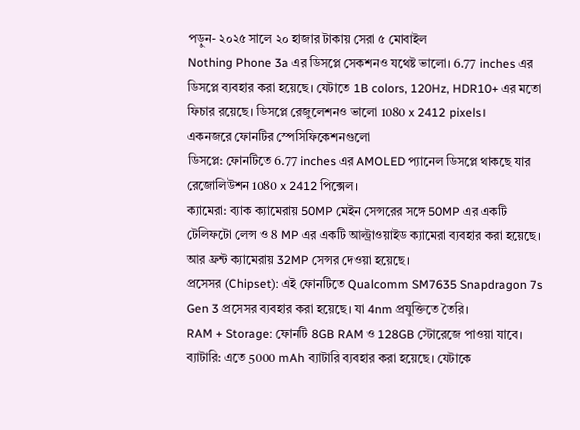পড়ুন- ২০২৫ সালে ২০ হাজার টাকায় সেরা ৫ মোবাইল
Nothing Phone 3a এর ডিসপ্লে সেকশনও যথেষ্ট ভালো। 6.77 inches এর ডিসপ্লে ব্যবহার করা হয়েছে। যেটাতে 1B colors, 120Hz, HDR10+ এর মতো ফিচার রয়েছে। ডিসপ্লে রেজুলেশনও ভালো 1080 x 2412 pixels।
একনজরে ফোনটির স্পেসিফিকেশনগুলো
ডিসপ্লে: ফোনটিতে 6.77 inches এর AMOLED প্যানেল ডিসপ্লে থাকছে যার রেজোলিউশন 1080 x 2412 পিক্সেল।
ক্যামেরা: ব্যাক ক্যামেরায় 50MP মেইন সেন্সরের সঙ্গে 50MP এর একটি টেলিফটো লেন্স ও 8 MP এর একটি আল্ট্রাওয়াইড ক্যামেরা ব্যবহার করা হয়েছে। আর ফ্রন্ট ক্যামেরায় 32MP সেন্সর দেওয়া হয়েছে।
প্রসেসর (Chipset): এই ফোনটিতে Qualcomm SM7635 Snapdragon 7s Gen 3 প্রসেসর ব্যবহার করা হয়েছে। যা 4nm প্রযুক্তিতে তৈরি।
RAM + Storage: ফোনটি 8GB RAM ও 128GB স্টোরেজে পাওয়া যাবে।
ব্যাটারি: এতে 5000 mAh ব্যাটারি ব্যবহার করা হয়েছে। যেটাকে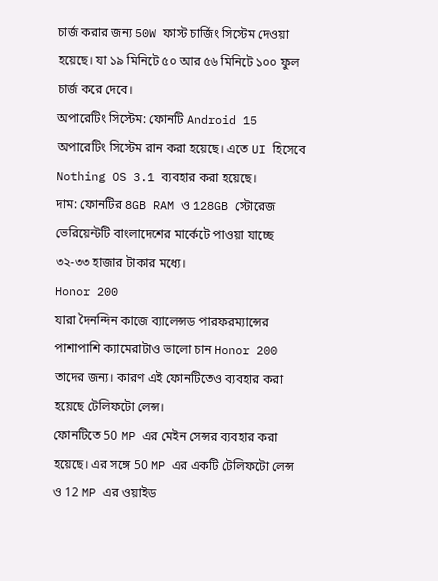চার্জ করার জন্য 50W ফাস্ট চার্জিং সিস্টেম দেওয়া হয়েছে। যা ১৯ মিনিটে ৫০ আর ৫৬ মিনিটে ১০০ ফুল চার্জ করে দেবে।
অপারেটিং সিস্টেম: ফোনটি Android 15 অপারেটিং সিস্টেম রান করা হয়েছে। এতে UI হিসেবে Nothing OS 3.1 ব্যবহার করা হয়েছে।
দাম: ফোনটির 8GB RAM ও 128GB স্টোরেজ ভেরিয়েন্টটি বাংলাদেশের মার্কেটে পাওয়া যাচ্ছে ৩২-৩৩ হাজার টাকার মধ্যে।
Honor 200
যারা দৈনন্দিন কাজে ব্যালেন্সড পারফরম্যান্সের পাশাপাশি ক্যামেরাটাও ভালো চান Honor 200 তাদের জন্য। কারণ এই ফোনটিতেও ব্যবহার করা হয়েছে টেলিফটো লেন্স।
ফোনটিতে 50 MP এর মেইন সেন্সর ব্যবহার করা হয়েছে। এর সঙ্গে 50 MP এর একটি টেলিফটো লেন্স ও 12 MP এর ওয়াইড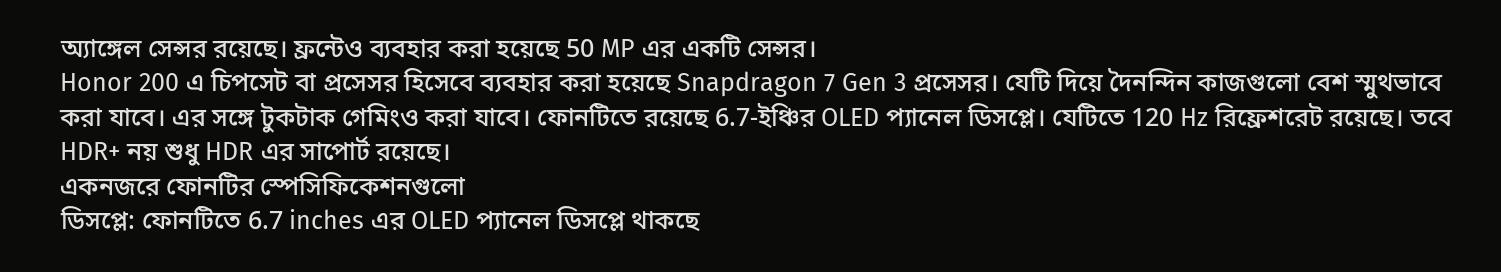অ্যাঙ্গেল সেন্সর রয়েছে। ফ্রন্টেও ব্যবহার করা হয়েছে 50 MP এর একটি সেন্সর।
Honor 200 এ চিপসেট বা প্রসেসর হিসেবে ব্যবহার করা হয়েছে Snapdragon 7 Gen 3 প্রসেসর। যেটি দিয়ে দৈনন্দিন কাজগুলো বেশ স্মুথভাবে করা যাবে। এর সঙ্গে টুকটাক গেমিংও করা যাবে। ফোনটিতে রয়েছে 6.7-ইঞ্চির OLED প্যানেল ডিসপ্লে। যেটিতে 120 Hz রিফ্রেশরেট রয়েছে। তবে HDR+ নয় শুধু HDR এর সাপোর্ট রয়েছে।
একনজরে ফোনটির স্পেসিফিকেশনগুলো
ডিসপ্লে: ফোনটিতে 6.7 inches এর OLED প্যানেল ডিসপ্লে থাকছে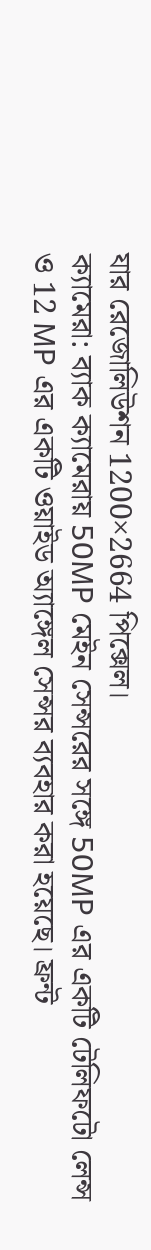যার রেজোলিউশন 1200×2664 পিক্সেল।
ক্যামেরা: ব্যাক ক্যামেরায় 50MP মেইন সেন্সরের সঙ্গে 50MP এর একটি টেলিফটো লেন্স ও 12 MP এর একটি ওয়াইড অ্যাঙ্গেল সেন্সর ব্যবহার করা হয়েছে। ফ্রন্ট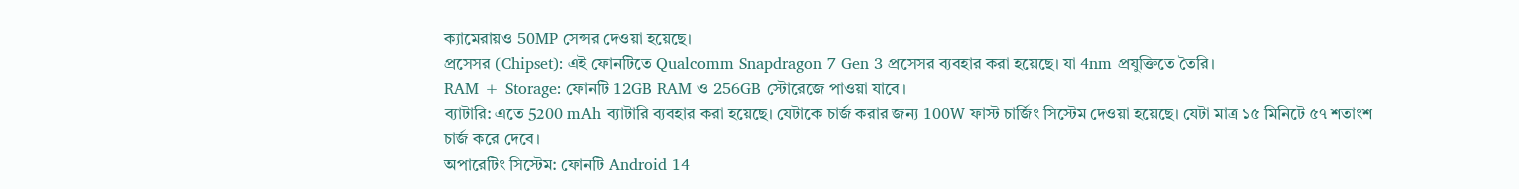ক্যামেরায়ও 50MP সেন্সর দেওয়া হয়েছে।
প্রসেসর (Chipset): এই ফোনটিতে Qualcomm Snapdragon 7 Gen 3 প্রসেসর ব্যবহার করা হয়েছে। যা 4nm প্রযুক্তিতে তৈরি।
RAM + Storage: ফোনটি 12GB RAM ও 256GB স্টোরেজে পাওয়া যাবে।
ব্যাটারি: এতে 5200 mAh ব্যাটারি ব্যবহার করা হয়েছে। যেটাকে চার্জ করার জন্য 100W ফাস্ট চার্জিং সিস্টেম দেওয়া হয়েছে। যেটা মাত্র ১৫ মিনিটে ৫৭ শতাংশ চার্জ করে দেবে।
অপারেটিং সিস্টেম: ফোনটি Android 14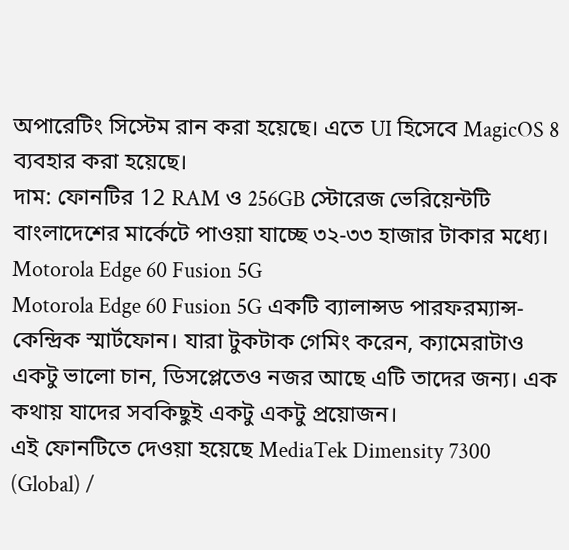অপারেটিং সিস্টেম রান করা হয়েছে। এতে UI হিসেবে MagicOS 8 ব্যবহার করা হয়েছে।
দাম: ফোনটির 12 RAM ও 256GB স্টোরেজ ভেরিয়েন্টটি বাংলাদেশের মার্কেটে পাওয়া যাচ্ছে ৩২-৩৩ হাজার টাকার মধ্যে।
Motorola Edge 60 Fusion 5G
Motorola Edge 60 Fusion 5G একটি ব্যালান্সড পারফরম্যান্স-কেন্দ্রিক স্মার্টফোন। যারা টুকটাক গেমিং করেন, ক্যামেরাটাও একটু ভালো চান, ডিসপ্লেতেও নজর আছে এটি তাদের জন্য। এক কথায় যাদের সবকিছুই একটু একটু প্রয়োজন।
এই ফোনটিতে দেওয়া হয়েছে MediaTek Dimensity 7300 (Global) /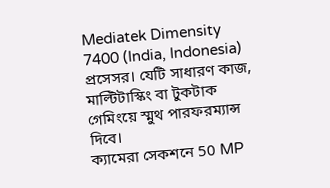Mediatek Dimensity 7400 (India, Indonesia) প্রসেসর। যেটি সাধারণ কাজ, মাল্টিটাস্কিং বা টুকটাক গেমিংয়ে স্মুথ পারফরম্যান্স দিবে।
ক্যামেরা সেকশনে 50 MP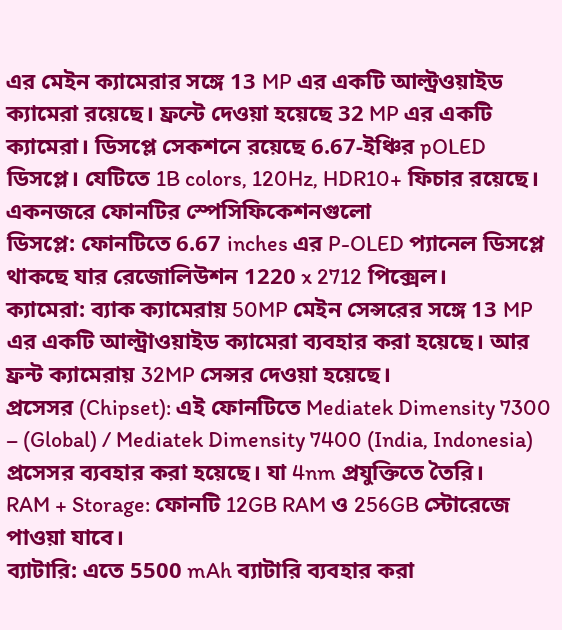এর মেইন ক্যামেরার সঙ্গে 13 MP এর একটি আল্ট্রওয়াইড ক্যামেরা রয়েছে। ফ্রন্টে দেওয়া হয়েছে 32 MP এর একটি ক্যামেরা। ডিসপ্লে সেকশনে রয়েছে 6.67-ইঞ্চির pOLED ডিসপ্লে। যেটিতে 1B colors, 120Hz, HDR10+ ফিচার রয়েছে।
একনজরে ফোনটির স্পেসিফিকেশনগুলো
ডিসপ্লে: ফোনটিতে 6.67 inches এর P-OLED প্যানেল ডিসপ্লে থাকছে যার রেজোলিউশন 1220 x 2712 পিক্সেল।
ক্যামেরা: ব্যাক ক্যামেরায় 50MP মেইন সেন্সরের সঙ্গে 13 MP এর একটি আল্ট্রাওয়াইড ক্যামেরা ব্যবহার করা হয়েছে। আর ফ্রন্ট ক্যামেরায় 32MP সেন্সর দেওয়া হয়েছে।
প্রসেসর (Chipset): এই ফোনটিতে Mediatek Dimensity 7300 – (Global) / Mediatek Dimensity 7400 (India, Indonesia) প্রসেসর ব্যবহার করা হয়েছে। যা 4nm প্রযুক্তিতে তৈরি।
RAM + Storage: ফোনটি 12GB RAM ও 256GB স্টোরেজে পাওয়া যাবে।
ব্যাটারি: এতে 5500 mAh ব্যাটারি ব্যবহার করা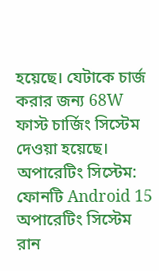হয়েছে। যেটাকে চার্জ করার জন্য 68W ফাস্ট চার্জিং সিস্টেম দেওয়া হয়েছে।
অপারেটিং সিস্টেম: ফোনটি Android 15 অপারেটিং সিস্টেম রান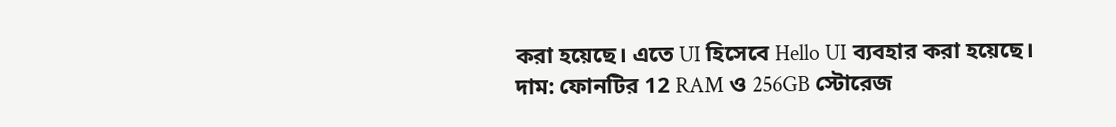করা হয়েছে। এতে UI হিসেবে Hello UI ব্যবহার করা হয়েছে।
দাম: ফোনটির 12 RAM ও 256GB স্টোরেজ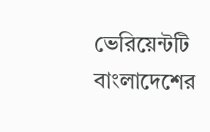ভেরিয়েন্টটি বাংলাদেশের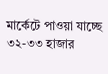মার্কেটে পাওয়া যাচ্ছে ৩২-৩৩ হাজার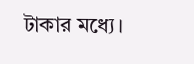টাকার মধ্যে।